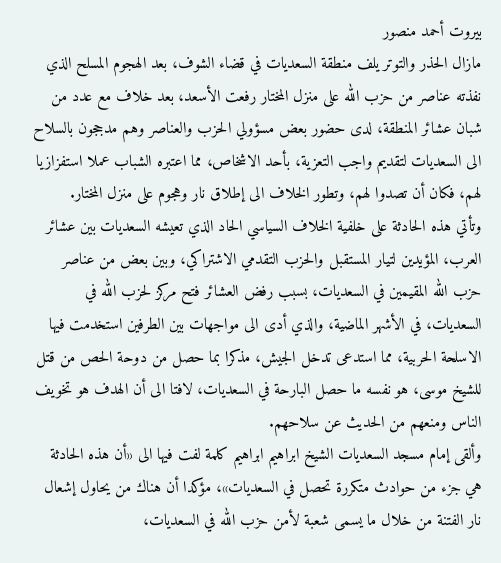بيروت أحمد منصور
مازال الحذر والتوتر يلف منطقة السعديات في قضاء الشوف، بعد الهجوم المسلح الذي نفذته عناصر من حزب الله على منزل المختار رفعت الأسعد، بعد خلاف مع عدد من شبان عشائر المنطقة، لدى حضور بعض مسؤولي الحزب والعناصر وهم مدججون بالسلاح الى السعديات لتقديم واجب التعزية، بأحد الاشخاص، مما اعتبره الشباب عملا استفزازيا لهم، فكان أن تصدوا لهم، وتطور الخلاف الى إطلاق نار وهجوم على منزل المختار.
وتأتي هذه الحادثة على خلفية الخلاف السياسي الحاد الذي تعيشه السعديات بين عشائر العرب، المؤيدين لتيار المستقبل والحزب التقدمي الاشتراكي، وبين بعض من عناصر حزب الله المقيمين في السعديات، بسبب رفض العشائر فتح مركز لحزب الله في السعديات، في الأشهر الماضية، والذي أدى الى مواجهات بين الطرفين استخدمت فيها الاسلحة الحربية، مما استدعى تدخل الجيش، مذكرا بما حصل من دوحة الحص من قتل للشيخ موسى، هو نفسه ما حصل البارحة في السعديات، لافتا الى أن الهدف هو تخويف الناس ومنعهم من الحديث عن سلاحهم.
وألقى إمام مسجد السعديات الشيخ ابراهيم ابراهيم كلمة لفت فيها الى «أن هذه الحادثة هي جزء من حوادث متكررة تحصل في السعديات»، مؤكدا أن هناك من يحاول إشعال نار الفتنة من خلال ما يسمى شعبة لأمن حزب الله في السعديات،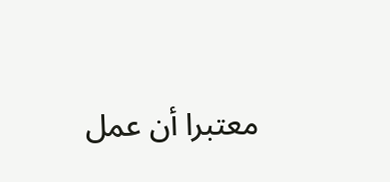معتبرا أن عمل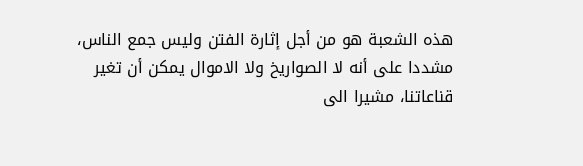هذه الشعبة هو من أجل إثارة الفتن وليس جمع الناس، مشددا على أنه لا الصواريخ ولا الاموال يمكن أن تغير قناعاتنا، مشيرا الى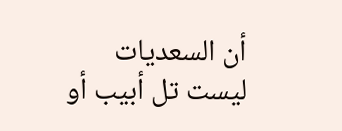أن السعديات ليست تل أبيب أو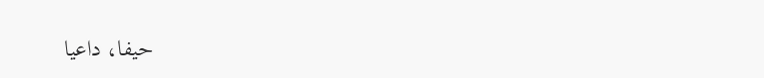حيفا، داعيا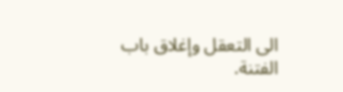الى التعقل وإغلاق باب الفتنة.